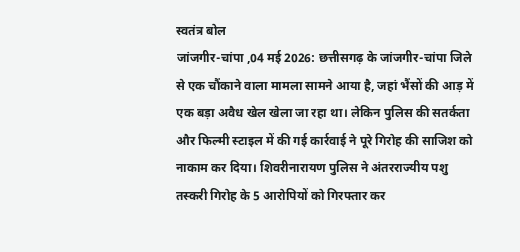स्वतंत्र बोल
जांजगीर-चांपा ,04 मई 2026: छत्तीसगढ़ के जांजगीर-चांपा जिले से एक चौंकाने वाला मामला सामने आया है, जहां भैंसों की आड़ में एक बड़ा अवैध खेल खेला जा रहा था। लेकिन पुलिस की सतर्कता और फिल्मी स्टाइल में की गई कार्रवाई ने पूरे गिरोह की साजिश को नाकाम कर दिया। शिवरीनारायण पुलिस ने अंतरराज्यीय पशु तस्करी गिरोह के 5 आरोपियों को गिरफ्तार कर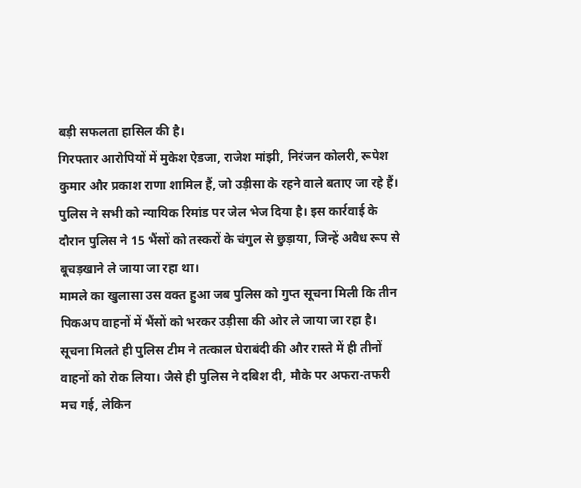बड़ी सफलता हासिल की है।
गिरफ्तार आरोपियों में मुकेश ऐडजा, राजेश मांझी, निरंजन कोलरी, रूपेश कुमार और प्रकाश राणा शामिल हैं, जो उड़ीसा के रहने वाले बताए जा रहे हैं। पुलिस ने सभी को न्यायिक रिमांड पर जेल भेज दिया है। इस कार्रवाई के दौरान पुलिस ने 15 भैंसों को तस्करों के चंगुल से छुड़ाया, जिन्हें अवैध रूप से बूचड़खाने ले जाया जा रहा था।
मामले का खुलासा उस वक्त हुआ जब पुलिस को गुप्त सूचना मिली कि तीन पिकअप वाहनों में भैंसों को भरकर उड़ीसा की ओर ले जाया जा रहा है। सूचना मिलते ही पुलिस टीम ने तत्काल घेराबंदी की और रास्ते में ही तीनों वाहनों को रोक लिया। जैसे ही पुलिस ने दबिश दी, मौके पर अफरा-तफरी मच गई, लेकिन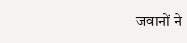जवानों ने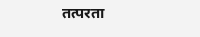तत्परता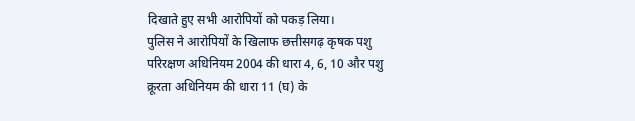दिखाते हुए सभी आरोपियों को पकड़ लिया।
पुलिस ने आरोपियों के खिलाफ छत्तीसगढ़ कृषक पशु परिरक्षण अधिनियम 2004 की धारा 4, 6, 10 और पशु क्रूरता अधिनियम की धारा 11 (घ) के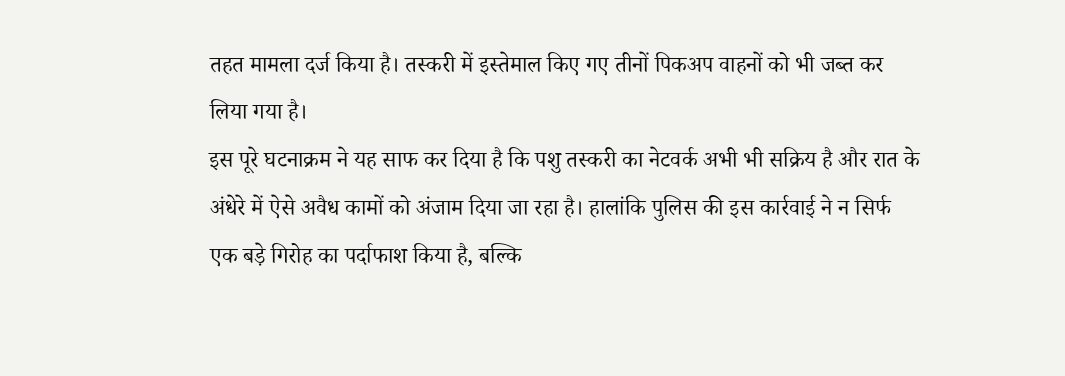तहत मामला दर्ज किया है। तस्करी में इस्तेमाल किए गए तीनों पिकअप वाहनों को भी जब्त कर लिया गया है।
इस पूरे घटनाक्रम ने यह साफ कर दिया है कि पशु तस्करी का नेटवर्क अभी भी सक्रिय है और रात के अंधेरे में ऐसे अवैध कामों को अंजाम दिया जा रहा है। हालांकि पुलिस की इस कार्रवाई ने न सिर्फ एक बड़े गिरोह का पर्दाफाश किया है, बल्कि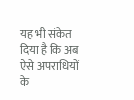यह भी संकेत दिया है कि अब ऐसे अपराधियों के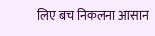लिए बच निकलना आसान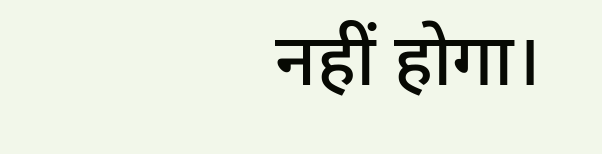नहीं होगा।